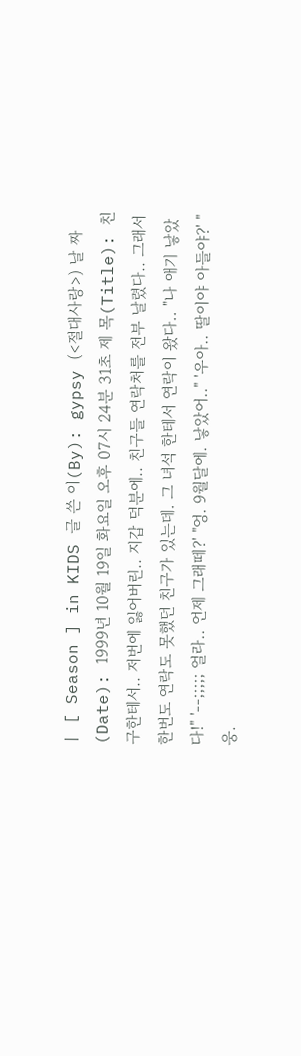| [ Season ] in KIDS 글 쓴 이(By): gypsy (<절대사랑>) 날 짜 (Date): 1999년 10월 19일 화요일 오후 07시 24분 31초 제 목(Title): 친구한테서.. 저번에 잃어버린.. 지갑 덕분에.. 친구들 연락처를 전부 날렸다.. 그래서 한번도 연락도 못했던 친구가 있는데. 그 녀석 한테서 연락이 왔다.. "나 애기 낳았다!" '--;;;;; 얼라.. 언제 그래떼?' "엉. 9월달에. 낳았어.." '우아.. 딸이야 아들야?' "웅.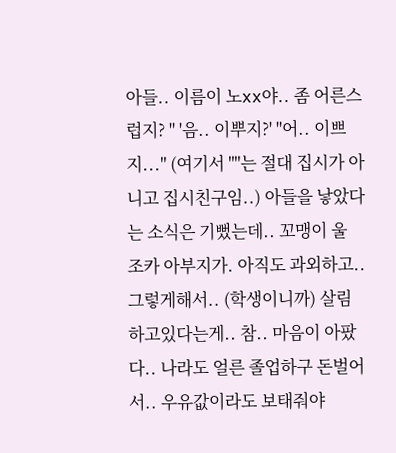아들.. 이름이 노xx야.. 좀 어른스럽지? " '음.. 이뿌지?' "어.. 이쁘지..." (여기서 ""는 절대 집시가 아니고 집시친구임..) 아들을 낳았다는 소식은 기뻤는데.. 꼬맹이 울 조카 아부지가. 아직도 과외하고.. 그렇게해서.. (학생이니까) 살림하고있다는게.. 참.. 마음이 아팠다.. 나라도 얼른 졸업하구 돈벌어서.. 우유값이라도 보태줘야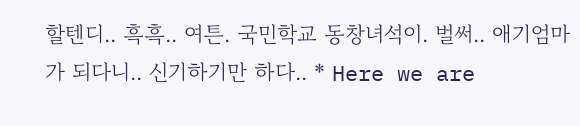할텐디.. 흑흑.. 여튼. 국민학교 동창녀석이. 벌써.. 애기엄마가 되다니.. 신기하기만 하다.. * Here we are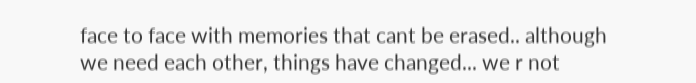face to face with memories that cant be erased.. although we need each other, things have changed... we r not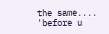the same.... 'before u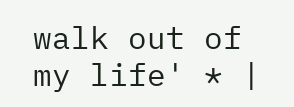walk out of my life' * |